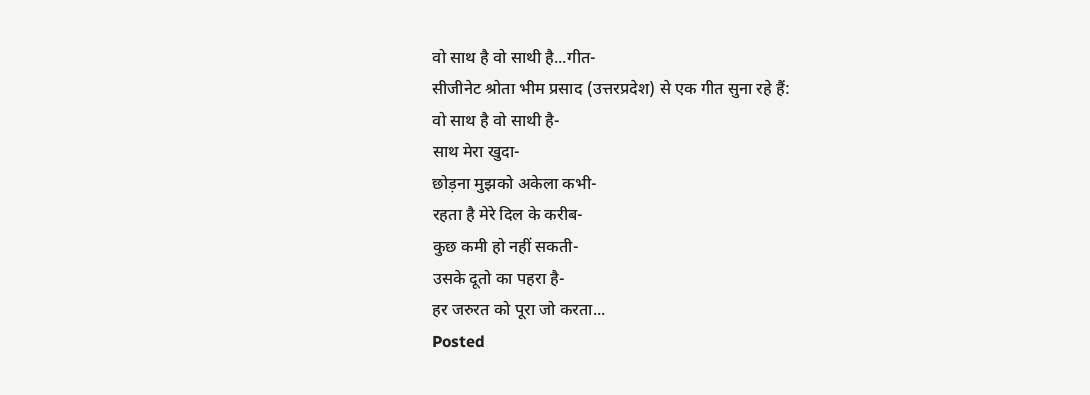वो साथ है वो साथी है...गीत-
सीजीनेट श्रोता भीम प्रसाद (उत्तरप्रदेश) से एक गीत सुना रहे हैं:
वो साथ है वो साथी है-
साथ मेरा खुदा-
छोड़ना मुझको अकेला कभी-
रहता है मेरे दिल के करीब-
कुछ कमी हो नहीं सकती-
उसके दूतो का पहरा है-
हर जरुरत को पूरा जो करता...
Posted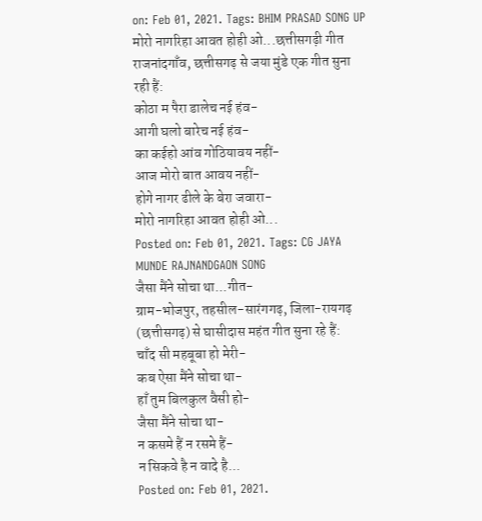on: Feb 01, 2021. Tags: BHIM PRASAD SONG UP
मोरो नागरिहा आवत होही ओ...छत्तीसगढ़ी गीत
राजनांदगाँव, छत्तीसगढ़ से जया मुंडे एक गीत सुना रही हैं:
कोठा म पैरा डालेच नई हंव-
आगी घलो बारेच नई हंव-
का कईहो आंव गोठियावय नहीं-
आज मोरो बात आवय नहीं-
होगे नागर ढीले के बेरा जवारा-
मोरो नागरिहा आवत होही ओ...
Posted on: Feb 01, 2021. Tags: CG JAYA MUNDE RAJNANDGAON SONG
जैसा मैंने सोचा था...गीत-
ग्राम-भोजपुर, तहसील-सारंगगढ़, जिला-रायगढ़ (छत्तीसगढ़) से घासीदास महंत गीत सुना रहे हैं:
चाँद सी महबूबा हो मेरी-
कब ऐसा मैंने सोचा था-
हाँ तुम बिलकुल वैसी हो-
जैसा मैंने सोचा था-
न कसमे हैं न रसमे हैं-
न सिकवे है न वादे है...
Posted on: Feb 01, 2021.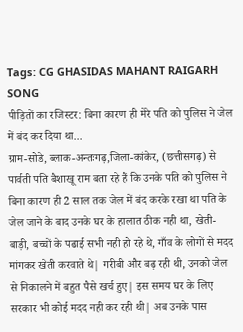Tags: CG GHASIDAS MAHANT RAIGARH SONG
पीड़ितों का रजिस्टर: बिना कारण ही मेरे पति को पुलिस ने जेल में बंद कर दिया था...
ग्राम-सोडे, ब्लाक-अन्तःगढ़,जिला-कांकेर, (छत्तीसगढ़) से पार्वती पति बैशाखू राम बता रहे हैं कि उनके पति को पुलिस ने बिना कारण ही 2 साल तक जेल में बंद करके रखा था पति के जेल जाने के बाद उनके घर के हालात ठीक नही था, खेती-बाड़ी, बच्चों के पढाई सभी नही हो रहे थे, गाँव के लोगों से मदद मांगकर खेती करवाते थे| गरीबी और बढ़ रही थी, उनको जेल से निकालने में बहुत पैसे खर्च हुए| इस समय घर के लिए सरकार भी कोई मदद नही कर रही थी| अब उनके पास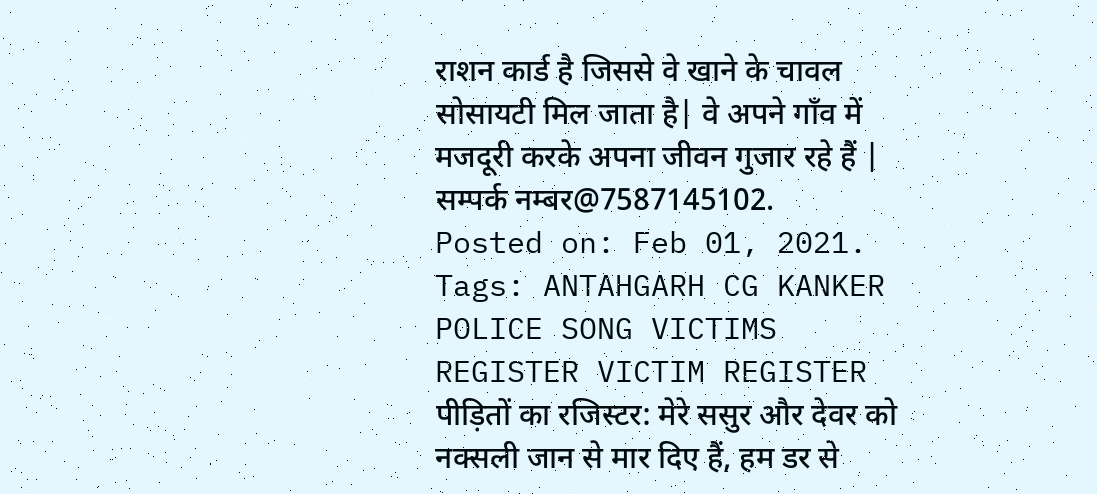राशन कार्ड है जिससे वे खाने के चावल सोसायटी मिल जाता है| वे अपने गाँव में मजदूरी करके अपना जीवन गुजार रहे हैं | सम्पर्क नम्बर@7587145102.
Posted on: Feb 01, 2021. Tags: ANTAHGARH CG KANKER POLICE SONG VICTIMS REGISTER VICTIM REGISTER
पीड़ितों का रजिस्टर: मेरे ससुर और देवर को नक्सली जान से मार दिए हैं, हम डर से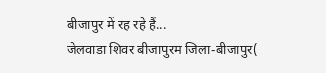बीजापुर में रह रहे हैं...
जेलवाडा शिवर बीजापुरम जिला-बीजापुर(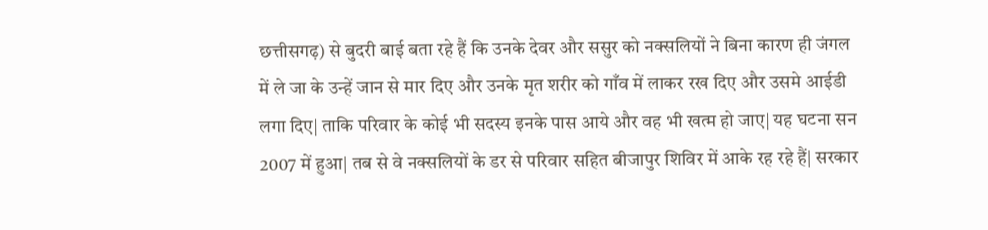छत्तीसगढ़) से बुदरी बाई बता रहे हैं कि उनके देवर और ससुर को नक्सलियों ने बिना कारण ही जंगल में ले जा के उन्हें जान से मार दिए और उनके मृत शरीर को गाँव में लाकर रख दिए और उसमे आईडी लगा दिए| ताकि परिवार के कोई भी सदस्य इनके पास आये और वह भी खत्म हो जाए| यह घटना सन 2007 में हुआ| तब से वे नक्सलियों के डर से परिवार सहित बीजापुर शिविर में आके रह रहे हैं| सरकार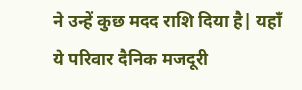ने उन्हें कुछ मदद राशि दिया है| यहाँ ये परिवार दैनिक मजदूरी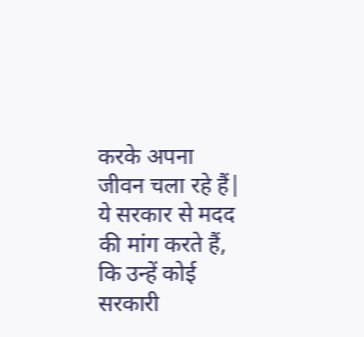करके अपना जीवन चला रहे हैं| ये सरकार से मदद की मांग करते हैं, कि उन्हें कोई सरकारी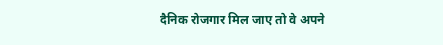दैनिक रोजगार मिल जाए तो वे अपने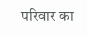परिवार का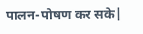पालन-पोषण कर सके|